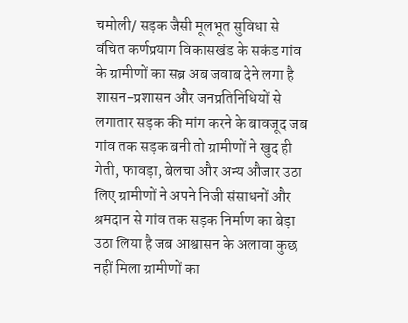चमोली/ सड़क जैसी मूलभूत सुविधा से वंचित कर्णप्रयाग विकासखंड के सकंड गांव के ग्रामीणों का सब्र अब जवाब देने लगा है शासन-प्रशासन और जनप्रतिनिधियों से लगातार सड़क की मांग करने के बावजूद जब गांव तक सड़क बनी तो ग्रामीणों ने खुद ही गेती, फावड़ा, बेलचा और अन्य औजार उठा लिए ग्रामीणों ने अपने निजी संसाधनों और श्रमदान से गांव तक सड़क निर्माण का बेड़ा उठा लिया है जब आश्वासन के अलावा कुछ नहीं मिला ग्रामीणों का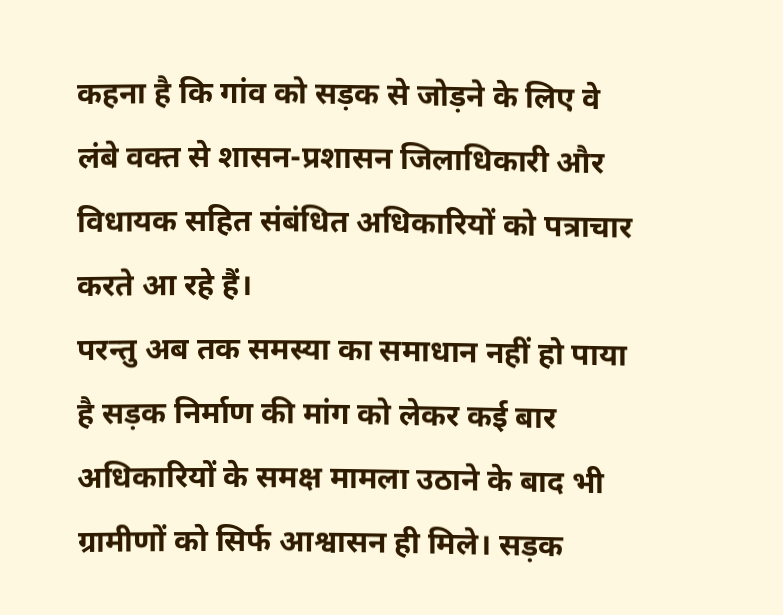कहना है कि गांव को सड़क से जोड़ने के लिए वे लंबे वक्त से शासन-प्रशासन जिलाधिकारी और विधायक सहित संबंधित अधिकारियों को पत्राचार करते आ रहे हैं।
परन्तु अब तक समस्या का समाधान नहीं हो पाया है सड़क निर्माण की मांग को लेकर कई बार अधिकारियों के समक्ष मामला उठाने के बाद भी ग्रामीणों को सिर्फ आश्वासन ही मिले। सड़क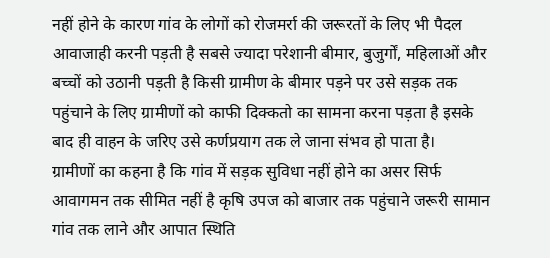नहीं होने के कारण गांव के लोगों को रोजमर्रा की जरूरतों के लिए भी पैदल आवाजाही करनी पड़ती है सबसे ज्यादा परेशानी बीमार, बुजुर्गों, महिलाओं और बच्चों को उठानी पड़ती है किसी ग्रामीण के बीमार पड़ने पर उसे सड़क तक पहुंचाने के लिए ग्रामीणों को काफी दिक्कतो का सामना करना पड़ता है इसके बाद ही वाहन के जरिए उसे कर्णप्रयाग तक ले जाना संभव हो पाता है।
ग्रामीणों का कहना है कि गांव में सड़क सुविधा नहीं होने का असर सिर्फ आवागमन तक सीमित नहीं है कृषि उपज को बाजार तक पहुंचाने जरूरी सामान गांव तक लाने और आपात स्थिति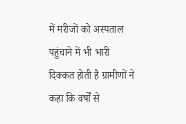में मरीजों को अस्पताल पहुंचाने में भी भारी दिक्कत होती है ग्रामीणों ने कहा कि वर्षों से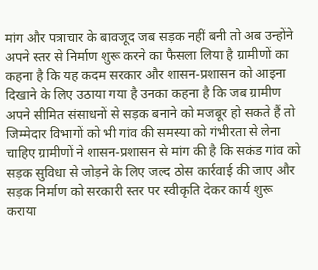मांग और पत्राचार के बावजूद जब सड़क नहीं बनी तो अब उन्होंने अपने स्तर से निर्माण शुरू करने का फैसला लिया है ग्रामीणों का कहना है कि यह कदम सरकार और शासन-प्रशासन को आइना दिखाने के लिए उठाया गया है उनका कहना है कि जब ग्रामीण अपने सीमित संसाधनों से सड़क बनाने को मजबूर हो सकते हैं तो जिम्मेदार विभागों को भी गांव की समस्या को गंभीरता से लेना चाहिए ग्रामीणों ने शासन-प्रशासन से मांग की है कि सकंड गांव को सड़क सुविधा से जोड़ने के लिए जल्द ठोस कार्रवाई की जाए और सड़क निर्माण को सरकारी स्तर पर स्वीकृति देकर कार्य शुरू कराया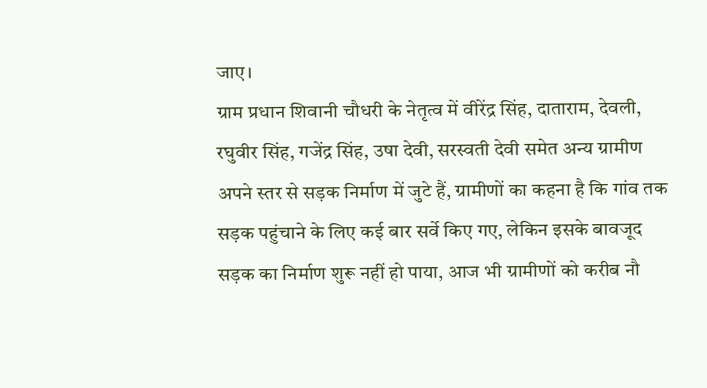जाए।
ग्राम प्रधान शिवानी चौधरी के नेतृत्व में वीरेंद्र सिंह, दाताराम, देवली, रघुवीर सिंह, गजेंद्र सिंह, उषा देवी, सरस्वती देवी समेत अन्य ग्रामीण अपने स्तर से सड़क निर्माण में जुटे हैं, ग्रामीणों का कहना है कि गांव तक सड़क पहुंचाने के लिए कई बार सर्वे किए गए, लेकिन इसके बावजूद सड़क का निर्माण शुरू नहीं हो पाया, आज भी ग्रामीणों को करीब नौ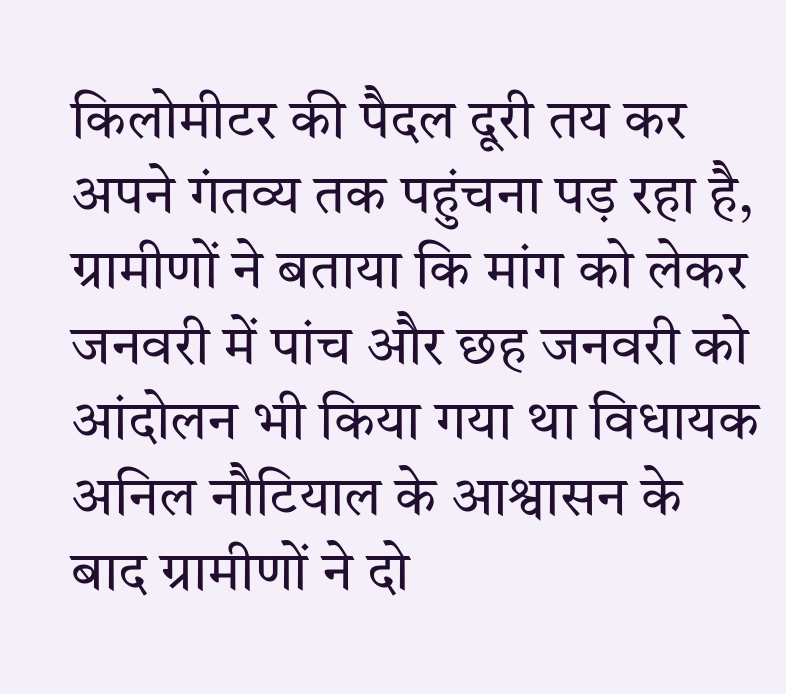किलोमीटर की पैदल दूरी तय कर अपने गंतव्य तक पहुंचना पड़ रहा है, ग्रामीणों ने बताया कि मांग को लेकर जनवरी में पांच और छह जनवरी को आंदोलन भी किया गया था विधायक अनिल नौटियाल के आश्वासन के बाद ग्रामीणों ने दो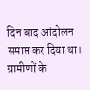दिन बाद आंदोलन समाप्त कर दिया था।
ग्रामीणों के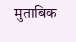मुताबिक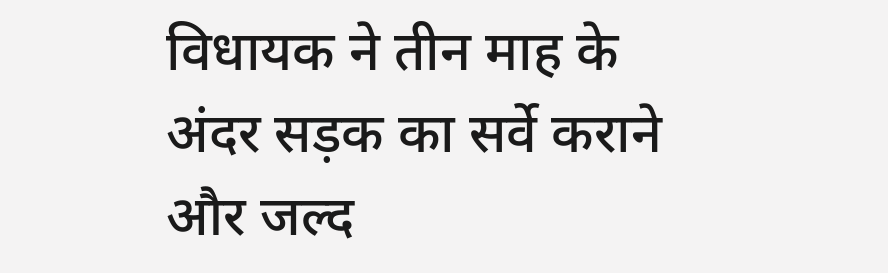विधायक ने तीन माह के अंदर सड़क का सर्वे कराने और जल्द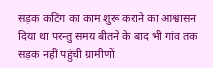सड़क कटिंग का काम शुरू कराने का आश्वासन दिया था परन्तु समय बीतने के बाद भी गांव तक सड़क नहीं पहुंची ग्रामीणों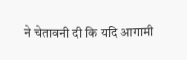ने चेतावनी दी कि यदि आगामी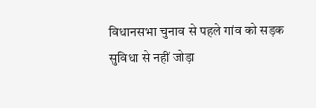विधानसभा चुनाव से पहले गांव को सड़क सुविधा से नहीं जोड़ा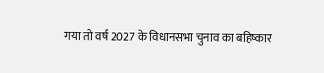गया तो वर्ष 2027 के विधानसभा चुनाव का बहिष्कार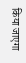किया जाएगा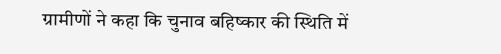ग्रामीणों ने कहा कि चुनाव बहिष्कार की स्थिति में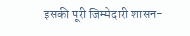इसकी पूरी जिम्मेदारी शासन-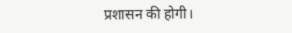प्रशासन की होगी।